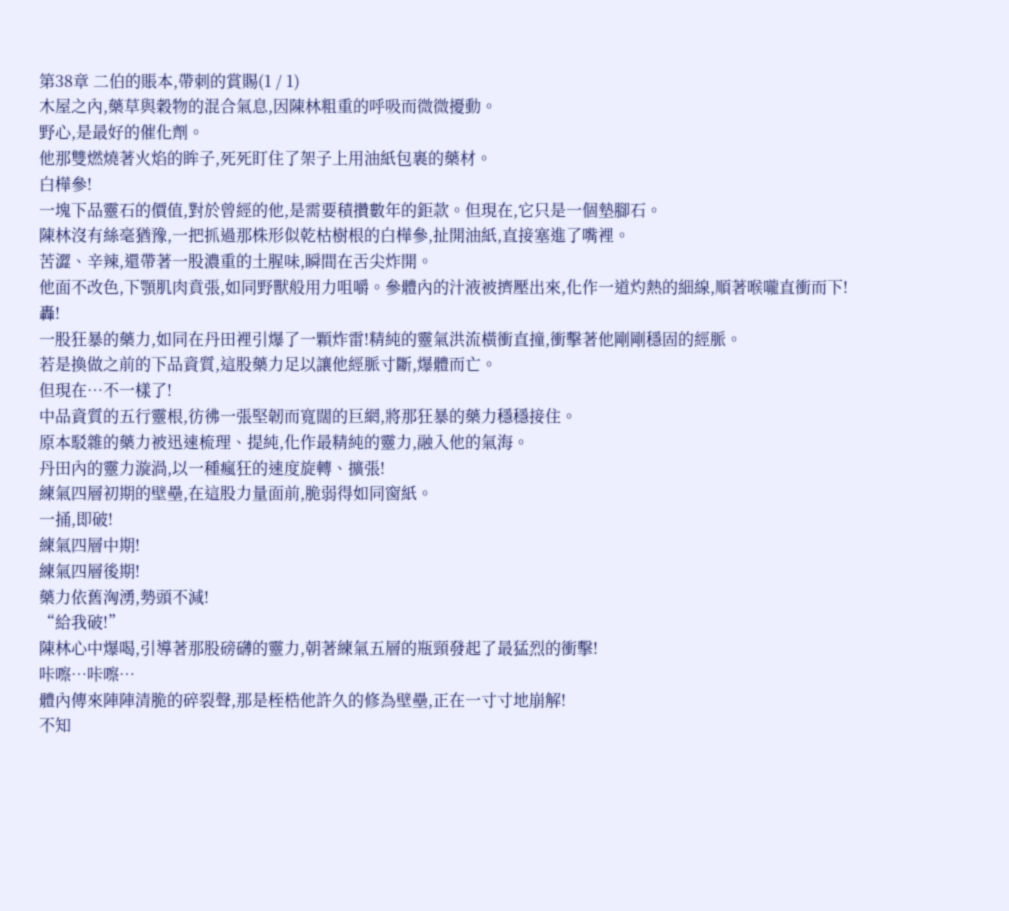第38章 二伯的賬本,帶刺的賞賜(1 / 1)
木屋之內,藥草與穀物的混合氣息,因陳林粗重的呼吸而微微擾動。
野心,是最好的催化劑。
他那雙燃燒著火焰的眸子,死死盯住了架子上用油紙包裹的藥材。
白樺參!
一塊下品靈石的價值,對於曾經的他,是需要積攢數年的鉅款。但現在,它只是一個墊腳石。
陳林沒有絲毫猶豫,一把抓過那株形似乾枯樹根的白樺參,扯開油紙,直接塞進了嘴裡。
苦澀、辛辣,還帶著一股濃重的土腥味,瞬間在舌尖炸開。
他面不改色,下顎肌肉賁張,如同野獸般用力咀嚼。參體內的汁液被擠壓出來,化作一道灼熱的細線,順著喉嚨直衝而下!
轟!
一股狂暴的藥力,如同在丹田裡引爆了一顆炸雷!精純的靈氣洪流橫衝直撞,衝擊著他剛剛穩固的經脈。
若是換做之前的下品資質,這股藥力足以讓他經脈寸斷,爆體而亡。
但現在…不一樣了!
中品資質的五行靈根,彷彿一張堅韌而寬闊的巨網,將那狂暴的藥力穩穩接住。
原本駁雜的藥力被迅速梳理、提純,化作最精純的靈力,融入他的氣海。
丹田內的靈力漩渦,以一種瘋狂的速度旋轉、擴張!
練氣四層初期的壁壘,在這股力量面前,脆弱得如同窗紙。
一捅,即破!
練氣四層中期!
練氣四層後期!
藥力依舊洶湧,勢頭不減!
“給我破!”
陳林心中爆喝,引導著那股磅礴的靈力,朝著練氣五層的瓶頸發起了最猛烈的衝擊!
咔嚓…咔嚓…
體內傳來陣陣清脆的碎裂聲,那是桎梏他許久的修為壁壘,正在一寸寸地崩解!
不知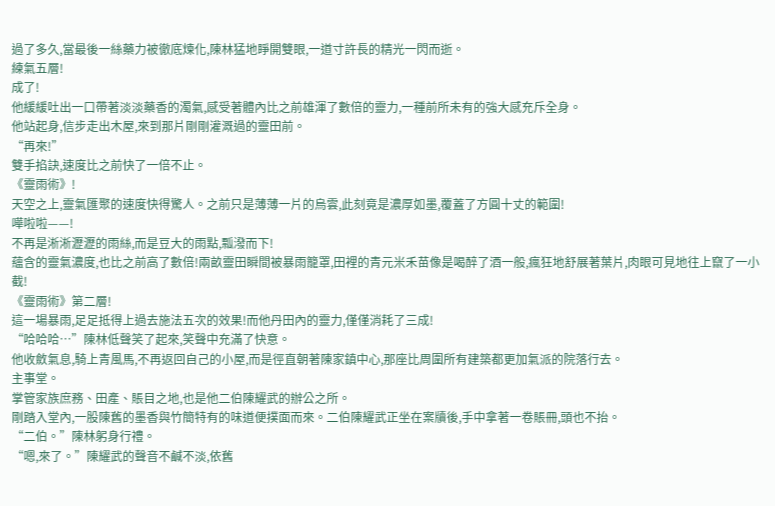過了多久,當最後一絲藥力被徹底煉化,陳林猛地睜開雙眼,一道寸許長的精光一閃而逝。
練氣五層!
成了!
他緩緩吐出一口帶著淡淡藥香的濁氣,感受著體內比之前雄渾了數倍的靈力,一種前所未有的強大感充斥全身。
他站起身,信步走出木屋,來到那片剛剛灌溉過的靈田前。
“再來!”
雙手掐訣,速度比之前快了一倍不止。
《靈雨術》!
天空之上,靈氣匯聚的速度快得驚人。之前只是薄薄一片的烏雲,此刻竟是濃厚如墨,覆蓋了方圓十丈的範圍!
嘩啦啦——!
不再是淅淅瀝瀝的雨絲,而是豆大的雨點,瓢潑而下!
蘊含的靈氣濃度,也比之前高了數倍!兩畝靈田瞬間被暴雨籠罩,田裡的青元米禾苗像是喝醉了酒一般,瘋狂地舒展著葉片,肉眼可見地往上竄了一小截!
《靈雨術》第二層!
這一場暴雨,足足抵得上過去施法五次的效果!而他丹田內的靈力,僅僅消耗了三成!
“哈哈哈…”陳林低聲笑了起來,笑聲中充滿了快意。
他收斂氣息,騎上青風馬,不再返回自己的小屋,而是徑直朝著陳家鎮中心,那座比周圍所有建築都更加氣派的院落行去。
主事堂。
掌管家族庶務、田產、賬目之地,也是他二伯陳耀武的辦公之所。
剛踏入堂內,一股陳舊的墨香與竹簡特有的味道便撲面而來。二伯陳耀武正坐在案牘後,手中拿著一卷賬冊,頭也不抬。
“二伯。”陳林躬身行禮。
“嗯,來了。”陳耀武的聲音不鹹不淡,依舊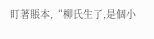盯著賬本,“柳氏生了,是個小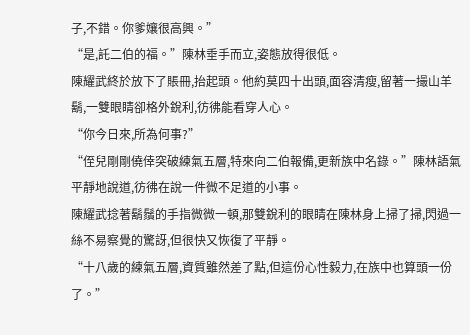子,不錯。你爹孃很高興。”
“是,託二伯的福。”陳林垂手而立,姿態放得很低。
陳耀武終於放下了賬冊,抬起頭。他約莫四十出頭,面容清瘦,留著一撮山羊鬍,一雙眼睛卻格外銳利,彷彿能看穿人心。
“你今日來,所為何事?”
“侄兒剛剛僥倖突破練氣五層,特來向二伯報備,更新族中名錄。”陳林語氣平靜地說道,彷彿在說一件微不足道的小事。
陳耀武捻著鬍鬚的手指微微一頓,那雙銳利的眼睛在陳林身上掃了掃,閃過一絲不易察覺的驚訝,但很快又恢復了平靜。
“十八歲的練氣五層,資質雖然差了點,但這份心性毅力,在族中也算頭一份了。”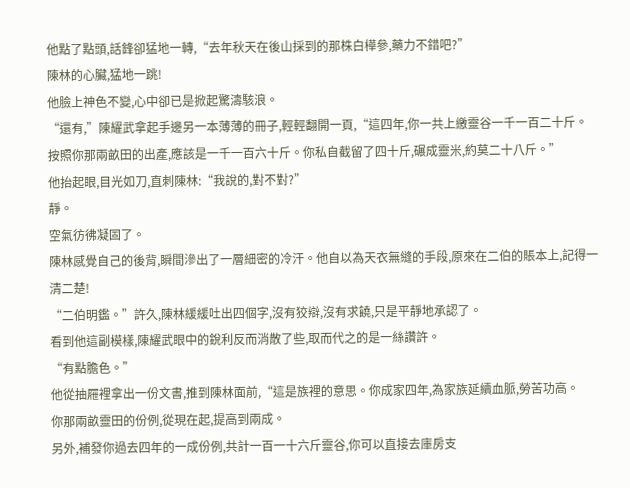他點了點頭,話鋒卻猛地一轉,“去年秋天在後山採到的那株白樺參,藥力不錯吧?”
陳林的心臟,猛地一跳!
他臉上神色不變,心中卻已是掀起驚濤駭浪。
“還有,”陳耀武拿起手邊另一本薄薄的冊子,輕輕翻開一頁,“這四年,你一共上繳靈谷一千一百二十斤。
按照你那兩畝田的出產,應該是一千一百六十斤。你私自截留了四十斤,碾成靈米,約莫二十八斤。”
他抬起眼,目光如刀,直刺陳林:“我說的,對不對?”
靜。
空氣彷彿凝固了。
陳林感覺自己的後背,瞬間滲出了一層細密的冷汗。他自以為天衣無縫的手段,原來在二伯的賬本上,記得一清二楚!
“二伯明鑑。”許久,陳林緩緩吐出四個字,沒有狡辯,沒有求饒,只是平靜地承認了。
看到他這副模樣,陳耀武眼中的銳利反而消散了些,取而代之的是一絲讚許。
“有點膽色。”
他從抽屜裡拿出一份文書,推到陳林面前,“這是族裡的意思。你成家四年,為家族延續血脈,勞苦功高。
你那兩畝靈田的份例,從現在起,提高到兩成。
另外,補發你過去四年的一成份例,共計一百一十六斤靈谷,你可以直接去庫房支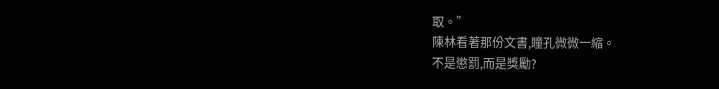取。”
陳林看著那份文書,瞳孔微微一縮。
不是懲罰,而是獎勵?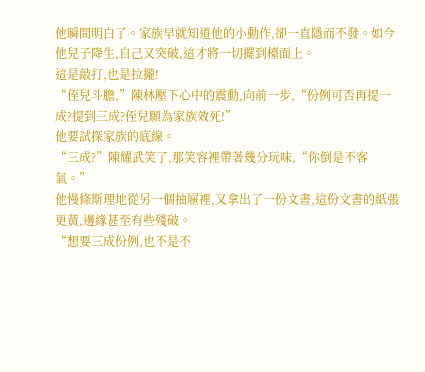他瞬間明白了。家族早就知道他的小動作,卻一直隱而不發。如今他兒子降生,自己又突破,這才將一切擺到檯面上。
這是敲打,也是拉攏!
“侄兒斗膽,”陳林壓下心中的震動,向前一步,“份例可否再提一成?提到三成?侄兒願為家族效死!”
他要試探家族的底線。
“三成?”陳耀武笑了,那笑容裡帶著幾分玩味,“你倒是不客氣。”
他慢條斯理地從另一個抽屜裡,又拿出了一份文書,這份文書的紙張更黃,邊緣甚至有些殘破。
“想要三成份例,也不是不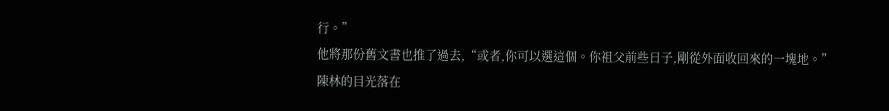行。”
他將那份舊文書也推了過去,“或者,你可以選這個。你祖父前些日子,剛從外面收回來的一塊地。”
陳林的目光落在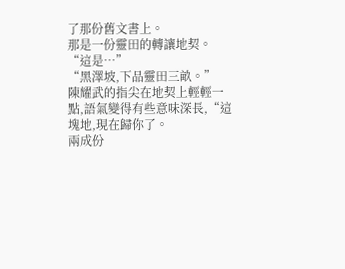了那份舊文書上。
那是一份靈田的轉讓地契。
“這是…”
“黑澤坡,下品靈田三畝。”
陳耀武的指尖在地契上輕輕一點,語氣變得有些意味深長,“這塊地,現在歸你了。
兩成份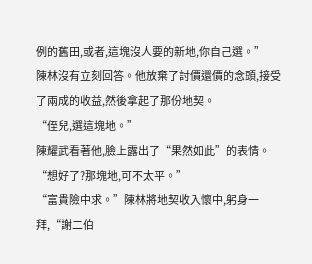例的舊田,或者,這塊沒人要的新地,你自己選。”
陳林沒有立刻回答。他放棄了討價還價的念頭,接受了兩成的收益,然後拿起了那份地契。
“侄兒,選這塊地。”
陳耀武看著他,臉上露出了“果然如此”的表情。
“想好了?那塊地,可不太平。”
“富貴險中求。”陳林將地契收入懷中,躬身一拜,“謝二伯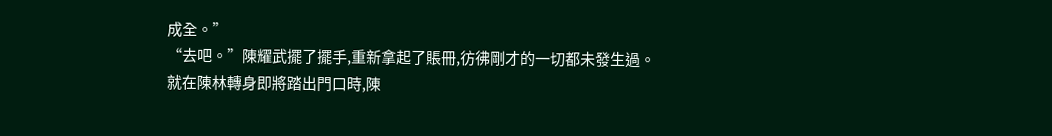成全。”
“去吧。”陳耀武擺了擺手,重新拿起了賬冊,彷彿剛才的一切都未發生過。
就在陳林轉身即將踏出門口時,陳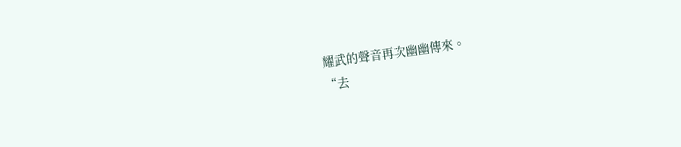耀武的聲音再次幽幽傳來。
“去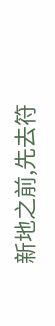新地之前,先去符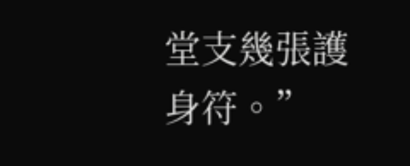堂支幾張護身符。”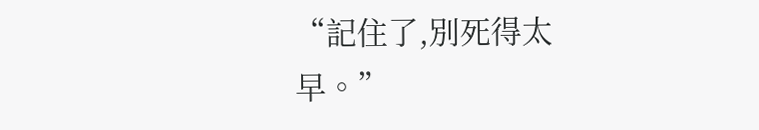“記住了,別死得太早。”